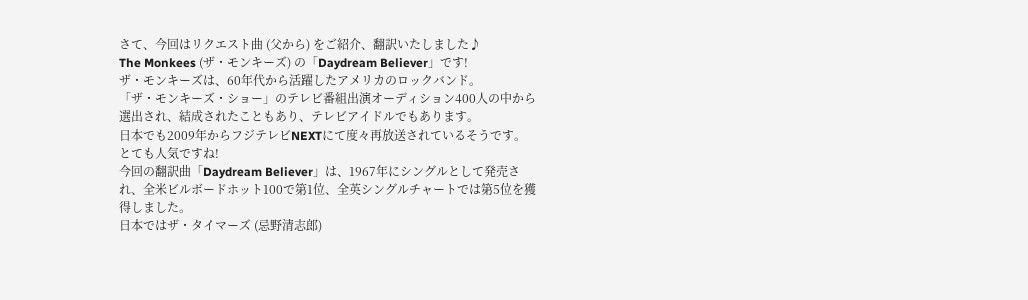さて、今回はリクエスト曲 (父から) をご紹介、翻訳いたしました♪
The Monkees (ザ・モンキーズ) の「Daydream Believer」です!
ザ・モンキーズは、60年代から活躍したアメリカのロックバンド。
「ザ・モンキーズ・ショー」のテレビ番組出演オーディション400人の中から選出され、結成されたこともあり、テレビアイドルでもあります。
日本でも2009年からフジテレビNEXTにて度々再放送されているそうです。
とても人気ですね!
今回の翻訳曲「Daydream Believer」は、1967年にシングルとして発売され、全米ビルボードホット100で第1位、全英シングルチャートでは第5位を獲得しました。
日本ではザ・タイマーズ (忌野清志郎)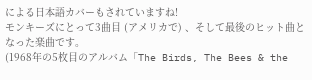による日本語カバーもされていますね!
モンキーズにとって3曲目 (アメリカで) 、そして最後のヒット曲となった楽曲です。
(1968年の5枚目のアルバム「The Birds, The Bees & the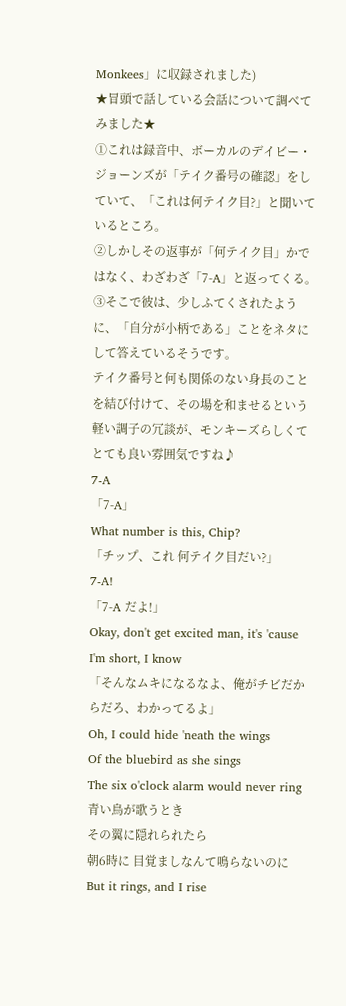Monkees」に収録されました)
★冒頭で話している会話について調べてみました★
①これは録音中、ボーカルのデイビー・ジョーンズが「テイク番号の確認」をしていて、「これは何テイク目?」と聞いているところ。
②しかしその返事が「何テイク目」かではなく、わざわざ「7-A」と返ってくる。
③そこで彼は、少しふてくされたように、「自分が小柄である」ことをネタにして答えているそうです。
テイク番号と何も関係のない身長のことを結び付けて、その場を和ませるという軽い調子の冗談が、モンキーズらしくてとても良い雰囲気ですね♪
7-A
「7-A」
What number is this, Chip?
「チップ、これ 何テイク目だい?」
7-A!
「7-A だよ!」
Okay, don't get excited man, it's 'cause I'm short, I know
「そんなムキになるなよ、俺がチビだからだろ、わかってるよ」
Oh, I could hide 'neath the wings
Of the bluebird as she sings
The six o'clock alarm would never ring
青い鳥が歌うとき
その翼に隠れられたら
朝6時に 目覚ましなんて鳴らないのに
But it rings, and I rise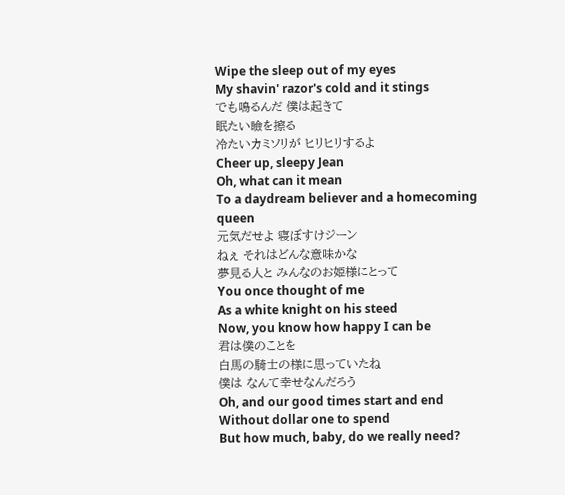Wipe the sleep out of my eyes
My shavin' razor's cold and it stings
でも鳴るんだ 僕は起きて
眠たい瞼を擦る
冷たいカミソリが ヒリヒリするよ
Cheer up, sleepy Jean
Oh, what can it mean
To a daydream believer and a homecoming queen
元気だせよ 寝ぼすけジーン
ねぇ それはどんな意味かな
夢見る人と みんなのお姫様にとって
You once thought of me
As a white knight on his steed
Now, you know how happy I can be
君は僕のことを
白馬の騎士の様に思っていたね
僕は なんて幸せなんだろう
Oh, and our good times start and end
Without dollar one to spend
But how much, baby, do we really need?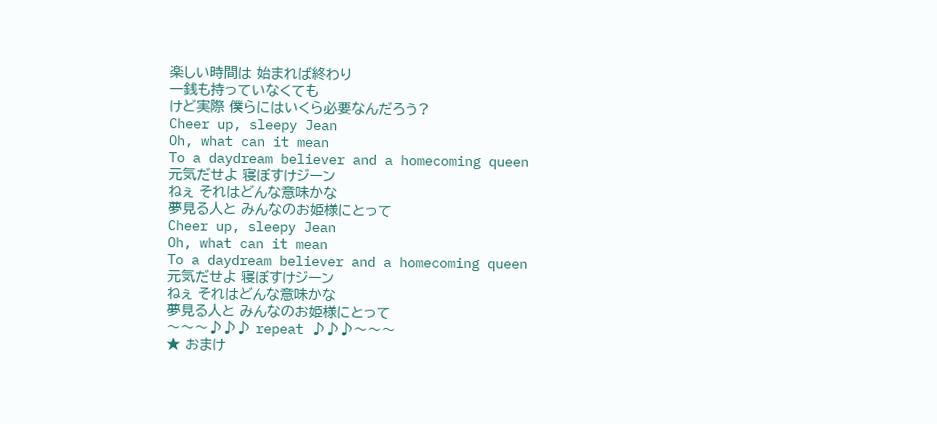楽しい時間は 始まれば終わり
一銭も持っていなくても
けど実際 僕らにはいくら必要なんだろう?
Cheer up, sleepy Jean
Oh, what can it mean
To a daydream believer and a homecoming queen
元気だせよ 寝ぼすけジーン
ねぇ それはどんな意味かな
夢見る人と みんなのお姫様にとって
Cheer up, sleepy Jean
Oh, what can it mean
To a daydream believer and a homecoming queen
元気だせよ 寝ぼすけジーン
ねぇ それはどんな意味かな
夢見る人と みんなのお姫様にとって
〜〜〜♪♪♪ repeat ♪♪♪〜〜〜
★ おまけ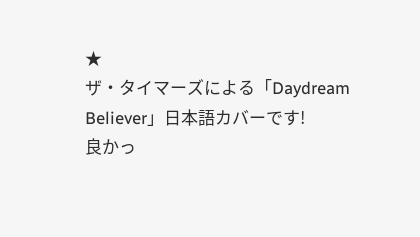★
ザ・タイマーズによる「Daydream Believer」日本語カバーです!
良かっ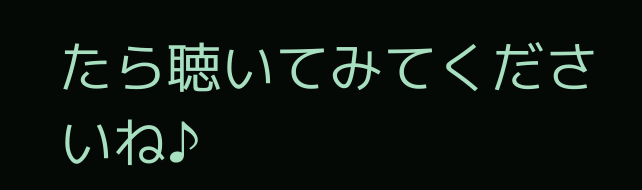たら聴いてみてくださいね♪